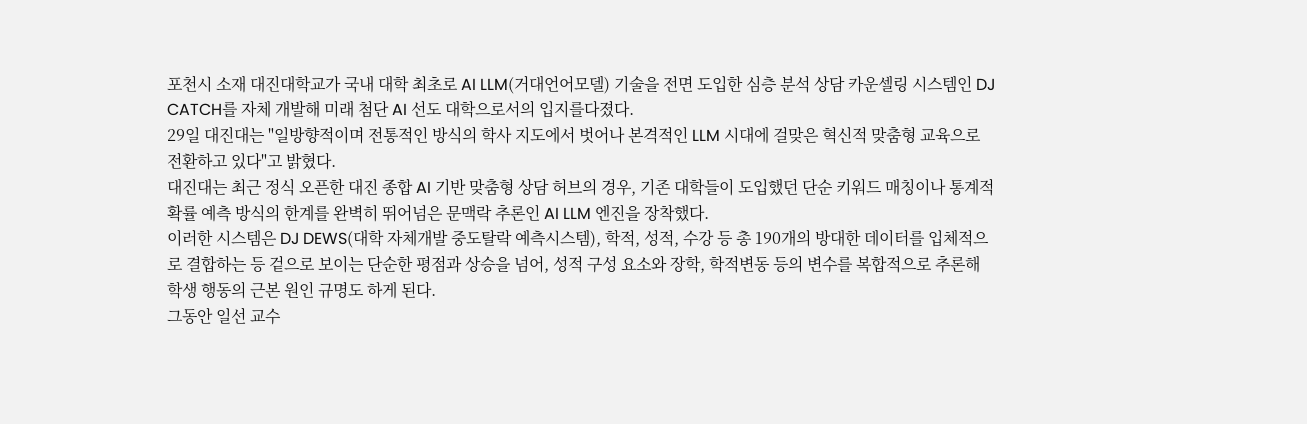포천시 소재 대진대학교가 국내 대학 최초로 AI LLM(거대언어모델) 기술을 전면 도입한 심층 분석 상담 카운셀링 시스템인 DJ CATCH를 자체 개발해 미래 첨단 AI 선도 대학으로서의 입지를다졌다.
29일 대진대는 "일방향적이며 전통적인 방식의 학사 지도에서 벗어나 본격적인 LLM 시대에 걸맞은 혁신적 맞춤형 교육으로 전환하고 있다"고 밝혔다.
대진대는 최근 정식 오픈한 대진 종합 AI 기반 맞춤형 상담 허브의 경우, 기존 대학들이 도입했던 단순 키워드 매칭이나 통계적 확률 예측 방식의 한계를 완벽히 뛰어넘은 문맥락 추론인 AI LLM 엔진을 장착했다.
이러한 시스템은 DJ DEWS(대학 자체개발 중도탈락 예측시스템), 학적, 성적, 수강 등 총 190개의 방대한 데이터를 입체적으로 결합하는 등 겉으로 보이는 단순한 평점과 상승을 넘어, 성적 구성 요소와 장학, 학적변동 등의 변수를 복합적으로 추론해 학생 행동의 근본 원인 규명도 하게 된다.
그동안 일선 교수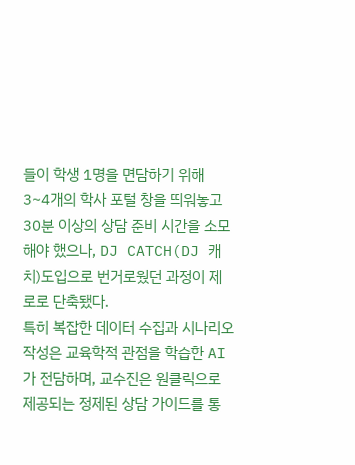들이 학생 1명을 면담하기 위해 3~4개의 학사 포털 창을 띄워놓고 30분 이상의 상담 준비 시간을 소모해야 했으나, DJ CATCH(DJ 캐치)도입으로 번거로웠던 과정이 제로로 단축됐다.
특히 복잡한 데이터 수집과 시나리오 작성은 교육학적 관점을 학습한 AI가 전담하며, 교수진은 원클릭으로 제공되는 정제된 상담 가이드를 통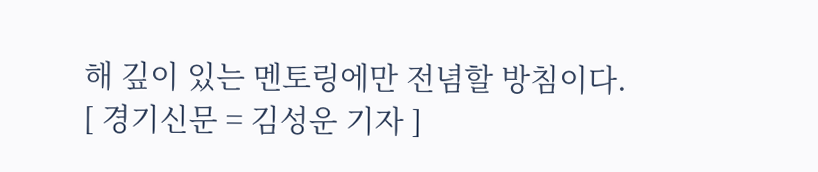해 깊이 있는 멘토링에만 전념할 방침이다.
[ 경기신문 = 김성운 기자 ]